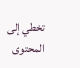تخطي إلى المحتوى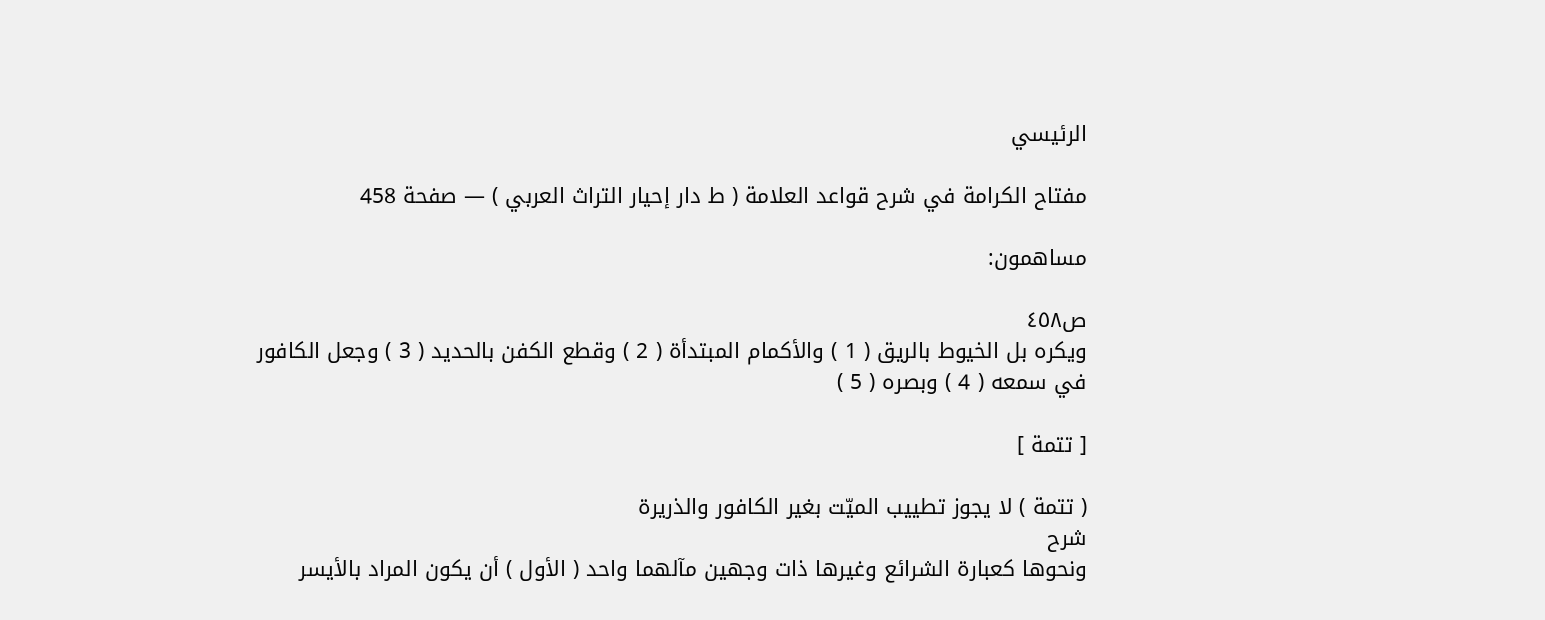الرئيسي

مفتاح الكرامة في شرح قواعد العلامة ( ط دار إحيار التراث العربي ) — صفحة 458

مساهمون:

ص٤٥٨
ويكره بل الخيوط بالريق ( 1 ) والأكمام المبتدأة ( 2 ) وقطع الكفن بالحديد ( 3 ) وجعل الكافور في سمعه ( 4 ) وبصره ( 5 )

[ تتمة ]

( تتمة ) لا يجوز تطييب الميّت بغير الكافور والذريرة
شرح
ونحوها كعبارة الشرائع وغيرها ذات وجهين مآلهما واحد ( الأول ) أن يكون المراد بالأيسر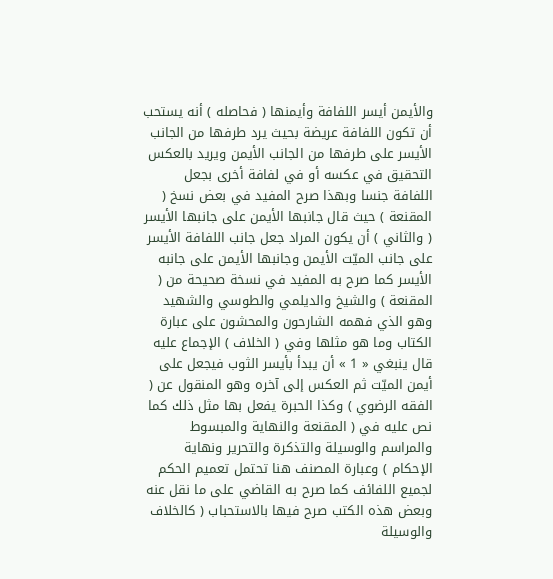والأيمن أيسر اللفافة وأيمنها ( فحاصله ) أنه يستحب أن تكون اللفافة عريضة بحيث يرد طرفها من الجانب الأيسر على طرفها من الجانب الأيمن ويريد بالعكس التحقيق في عكسه أو في لفافة أخرى بجعل اللفافة جنسا وبهذا صرح المفيد في بعض نسخ ( المقنعة ) حيث قال جانبها الأيمن على جانبها الأيسر ( والثاني ) أن يكون المراد جعل جانب اللفافة الأيسر على جانب الميّت الأيمن وجانبها الأيمن على جانبه الأيسر كما صرح به المفيد في نسخة صحيحة من ( المقنعة ) والشيخ والديلمي والطوسي والشهيد وهو الذي فهمه الشارحون والمحشون على عبارة الكتاب وما هو مثلها وفي ( الخلاف ) الإجماع عليه قال ينبغي « 1 » أن يبدأ بأيسر الثوب فيجعل على أيمن الميّت ثم العكس إلى آخره وهو المنقول عن ( الفقه الرضوي ) وكذا الحبرة يفعل بها مثل ذلك كما نص عليه في ( المقنعة والنهاية والمبسوط والمراسم والوسيلة والتذكرة والتحرير ونهاية الإحكام ) وعبارة المصنف هنا تحتمل تعميم الحكم لجميع اللفائف كما صرح به القاضي على ما نقل عنه وبعض هذه الكتب صرح فيها بالاستحباب ( كالخلاف والوسيلة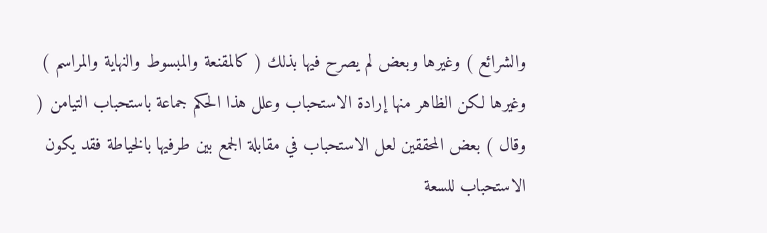والشرائع ) وغيرها وبعض لم يصرح فيها بذلك ( كالمقنعة والمبسوط والنهاية والمراسم ) وغيرها لكن الظاهر منها إرادة الاستحباب وعلل هذا الحكم جماعة باستحباب التيامن ( وقال ) بعض المحققين لعل الاستحباب في مقابلة الجمع بين طرفيها بالخياطة فقد يكون الاستحباب للسعة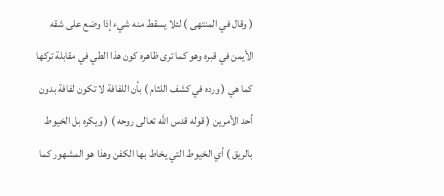( وقال في المنتهى ) لئلا يسقط منه شيء إذا وضع على شقه الأيمن في قبره وهو كما ترى ظاهره كون هذا الطي في مقابلة تركها كما هي ( ورده في كشف اللثام ) بأن اللفافة لا تكون لفافة بدون أحد الأمرين ( قوله قدس اللَّه تعالى روحه ) ( ويكره بل الخيوط بالريق ) أي الخيوط التي يخاط بها الكفن وهذا هو المشهور كما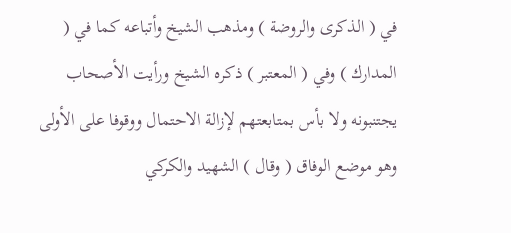في ( الذكرى والروضة ) ومذهب الشيخ وأتباعه كما في ( المدارك ) وفي ( المعتبر ) ذكره الشيخ ورأيت الأصحاب يجتنبونه ولا بأس بمتابعتهم لإزالة الاحتمال ووقوفا على الأولى وهو موضع الوفاق ( وقال ) الشهيد والكركي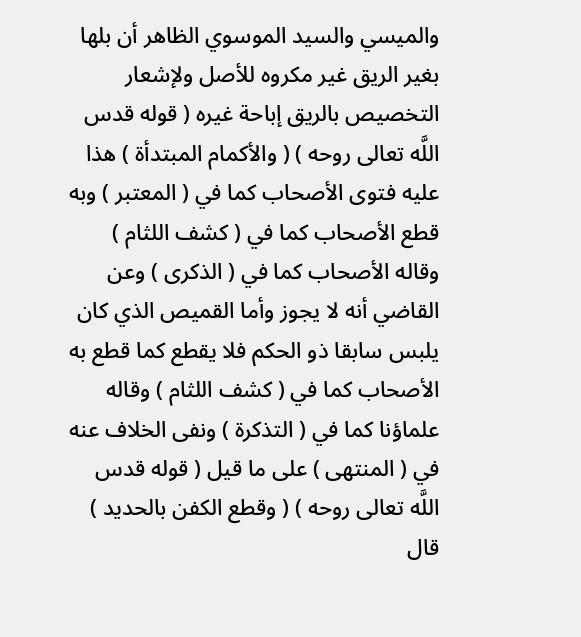والميسي والسيد الموسوي الظاهر أن بلها بغير الريق غير مكروه للأصل ولإشعار التخصيص بالريق إباحة غيره ( قوله قدس اللَّه تعالى روحه ) ( والأكمام المبتدأة ) هذا عليه فتوى الأصحاب كما في ( المعتبر ) وبه قطع الأصحاب كما في ( كشف اللثام ) وقاله الأصحاب كما في ( الذكرى ) وعن القاضي أنه لا يجوز وأما القميص الذي كان يلبس سابقا ذو الحكم فلا يقطع كما قطع به الأصحاب كما في ( كشف اللثام ) وقاله علماؤنا كما في ( التذكرة ) ونفى الخلاف عنه في ( المنتهى ) على ما قيل ( قوله قدس اللَّه تعالى روحه ) ( وقطع الكفن بالحديد ) قال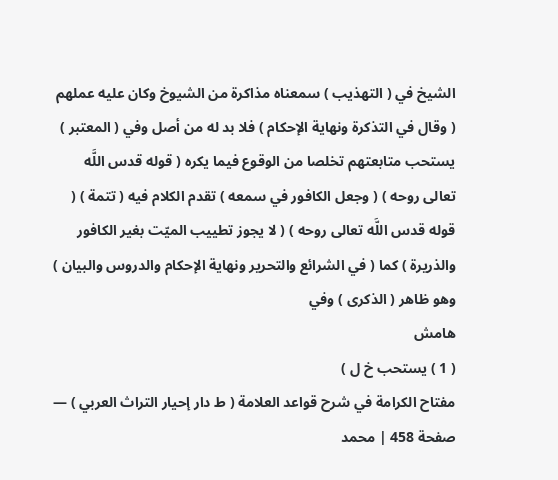الشيخ في ( التهذيب ) سمعناه مذاكرة من الشيوخ وكان عليه عملهم ( وقال في التذكرة ونهاية الإحكام ) فلا بد له من أصل وفي ( المعتبر ) يستحب متابعتهم تخلصا من الوقوع فيما يكره ( قوله قدس اللَّه تعالى روحه ) ( وجعل الكافور في سمعه ) تقدم الكلام فيه ( تتمة ) ( قوله قدس اللَّه تعالى روحه ) ( لا يجوز تطييب الميّت بغير الكافور والذريرة ) كما ( في الشرائع والتحرير ونهاية الإحكام والدروس والبيان ) وهو ظاهر ( الذكرى ) وفي
هامش
( 1 ) يستحب خ ل )
مفتاح الكرامة في شرح قواعد العلامة ( ط دار إحيار التراث العربي ) — صفحة 458 | محمد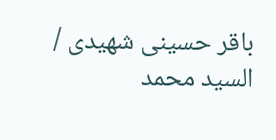باقر حسينى شهيدى / السيد محمد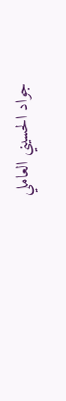جواد الحسيني العاملي